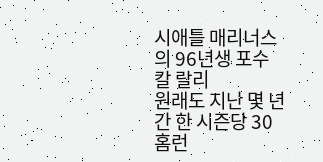시애틀 매리너스의 96년생 포수 칼 랄리
원래도 지난 몇 년간 한 시즌당 30홈런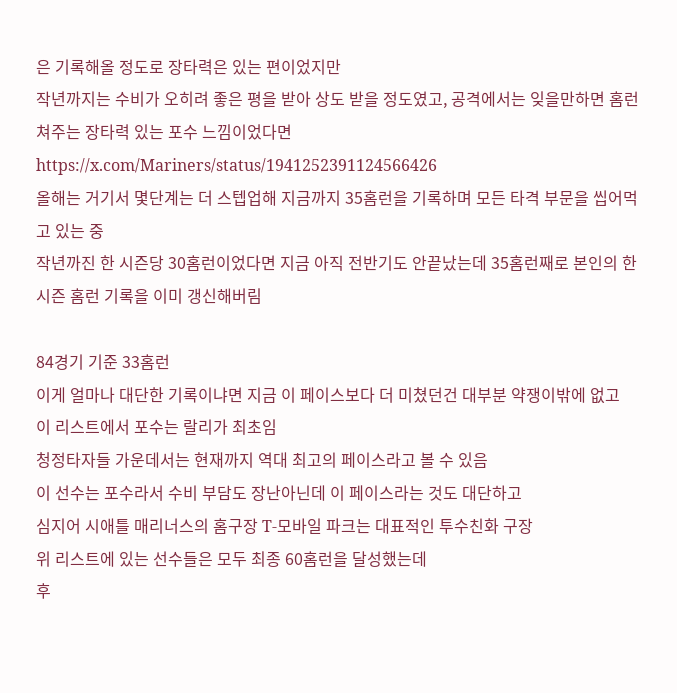은 기록해올 정도로 장타력은 있는 편이었지만
작년까지는 수비가 오히려 좋은 평을 받아 상도 받을 정도였고, 공격에서는 잊을만하면 홈런쳐주는 장타력 있는 포수 느낌이었다면
https://x.com/Mariners/status/1941252391124566426
올해는 거기서 몇단계는 더 스텝업해 지금까지 35홈런을 기록하며 모든 타격 부문을 씹어먹고 있는 중
작년까진 한 시즌당 30홈런이었다면 지금 아직 전반기도 안끝났는데 35홈런째로 본인의 한 시즌 홈런 기록을 이미 갱신해버림

84경기 기준 33홈런
이게 얼마나 대단한 기록이냐면 지금 이 페이스보다 더 미쳤던건 대부분 약쟁이밖에 없고
이 리스트에서 포수는 랄리가 최초임
청정타자들 가운데서는 현재까지 역대 최고의 페이스라고 볼 수 있음
이 선수는 포수라서 수비 부담도 장난아닌데 이 페이스라는 것도 대단하고
심지어 시애틀 매리너스의 홈구장 T-모바일 파크는 대표적인 투수친화 구장
위 리스트에 있는 선수들은 모두 최종 60홈런을 달성했는데
후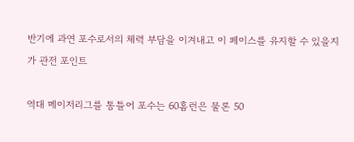반기에 과연 포수로서의 체력 부담을 이겨내고 이 페이스를 유지할 수 있을지가 관전 포인트

역대 메이저리그를 통틀어 포수는 60홈런은 물론 50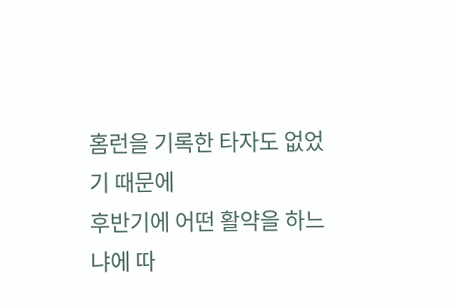홈런을 기록한 타자도 없었기 때문에
후반기에 어떤 활약을 하느냐에 따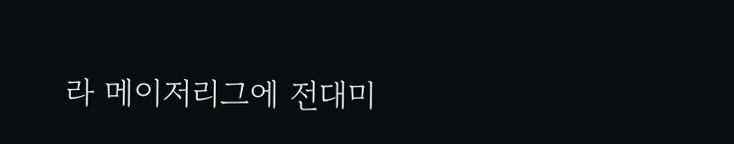라 메이저리그에 전대미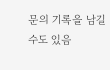문의 기록을 남길 수도 있음